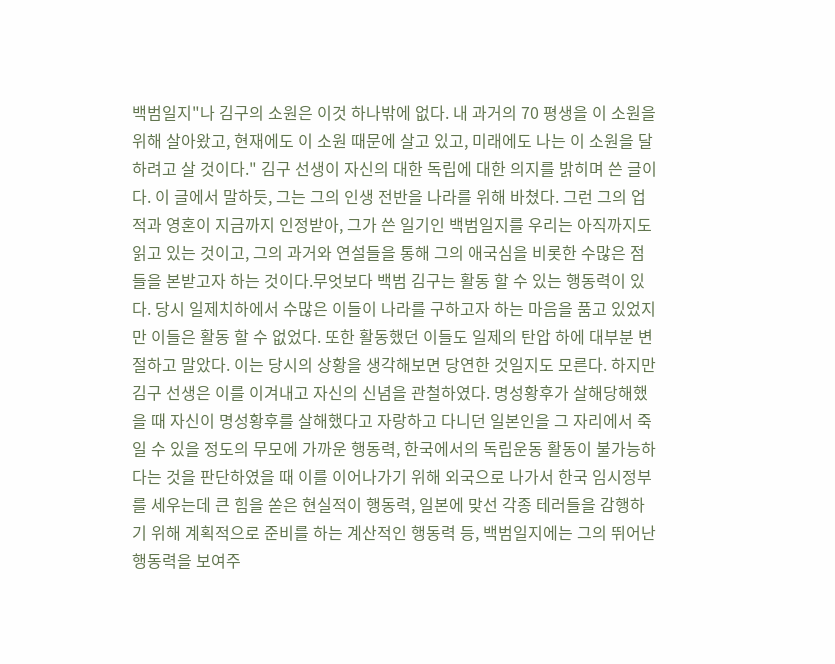백범일지"나 김구의 소원은 이것 하나밖에 없다. 내 과거의 70 평생을 이 소원을 위해 살아왔고, 현재에도 이 소원 때문에 살고 있고, 미래에도 나는 이 소원을 달하려고 살 것이다." 김구 선생이 자신의 대한 독립에 대한 의지를 밝히며 쓴 글이다. 이 글에서 말하듯, 그는 그의 인생 전반을 나라를 위해 바쳤다. 그런 그의 업적과 영혼이 지금까지 인정받아, 그가 쓴 일기인 백범일지를 우리는 아직까지도 읽고 있는 것이고, 그의 과거와 연설들을 통해 그의 애국심을 비롯한 수많은 점들을 본받고자 하는 것이다.무엇보다 백범 김구는 활동 할 수 있는 행동력이 있다. 당시 일제치하에서 수많은 이들이 나라를 구하고자 하는 마음을 품고 있었지만 이들은 활동 할 수 없었다. 또한 활동했던 이들도 일제의 탄압 하에 대부분 변절하고 말았다. 이는 당시의 상황을 생각해보면 당연한 것일지도 모른다. 하지만 김구 선생은 이를 이겨내고 자신의 신념을 관철하였다. 명성황후가 살해당해했을 때 자신이 명성황후를 살해했다고 자랑하고 다니던 일본인을 그 자리에서 죽일 수 있을 정도의 무모에 가까운 행동력, 한국에서의 독립운동 활동이 불가능하다는 것을 판단하였을 때 이를 이어나가기 위해 외국으로 나가서 한국 임시정부를 세우는데 큰 힘을 쏟은 현실적이 행동력, 일본에 맞선 각종 테러들을 감행하기 위해 계획적으로 준비를 하는 계산적인 행동력 등, 백범일지에는 그의 뛰어난 행동력을 보여주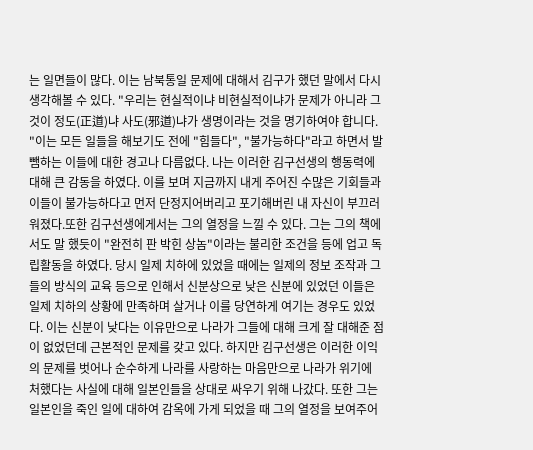는 일면들이 많다. 이는 남북통일 문제에 대해서 김구가 했던 말에서 다시 생각해볼 수 있다. "우리는 현실적이냐 비현실적이냐가 문제가 아니라 그것이 정도(正道)냐 사도(邪道)냐가 생명이라는 것을 명기하여야 합니다. "이는 모든 일들을 해보기도 전에 "힘들다", "불가능하다"라고 하면서 발뺌하는 이들에 대한 경고나 다름없다. 나는 이러한 김구선생의 행동력에 대해 큰 감동을 하였다. 이를 보며 지금까지 내게 주어진 수많은 기회들과 이들이 불가능하다고 먼저 단정지어버리고 포기해버린 내 자신이 부끄러워졌다.또한 김구선생에게서는 그의 열정을 느낄 수 있다. 그는 그의 책에서도 말 했듯이 "완전히 판 박힌 상놈"이라는 불리한 조건을 등에 업고 독립활동을 하였다. 당시 일제 치하에 있었을 때에는 일제의 정보 조작과 그들의 방식의 교육 등으로 인해서 신분상으로 낮은 신분에 있었던 이들은 일제 치하의 상황에 만족하며 살거나 이를 당연하게 여기는 경우도 있었다. 이는 신분이 낮다는 이유만으로 나라가 그들에 대해 크게 잘 대해준 점이 없었던데 근본적인 문제를 갖고 있다. 하지만 김구선생은 이러한 이익의 문제를 벗어나 순수하게 나라를 사랑하는 마음만으로 나라가 위기에 처했다는 사실에 대해 일본인들을 상대로 싸우기 위해 나갔다. 또한 그는 일본인을 죽인 일에 대하여 감옥에 가게 되었을 때 그의 열정을 보여주어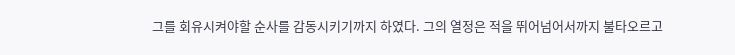그를 회유시켜야할 순사를 감동시키기까지 하였다. 그의 열정은 적을 뛰어넘어서까지 불타오르고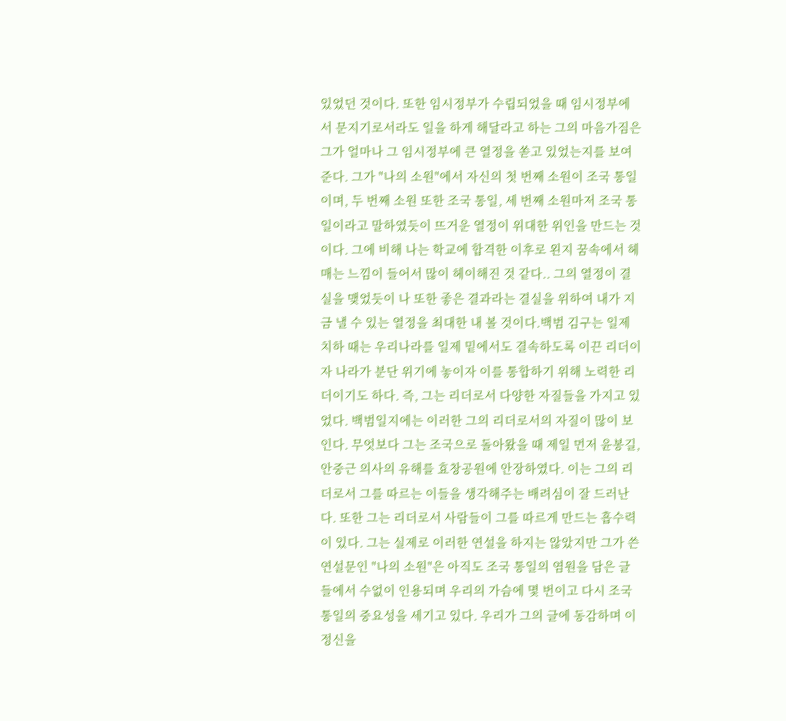있었던 것이다. 또한 임시정부가 수립되었을 때 임시정부에서 문지기로서라도 일을 하게 해달라고 하는 그의 마음가짐은 그가 얼마나 그 임시정부에 큰 열정을 쏟고 있었는지를 보여준다. 그가 "나의 소원"에서 자신의 첫 번째 소원이 조국 통일이며, 두 번째 소원 또한 조국 통일, 세 번째 소원마저 조국 통일이라고 말하였듯이 뜨거운 열정이 위대한 위인을 만드는 것이다. 그에 비해 나는 학교에 합격한 이후로 왼지 꿈속에서 헤매는 느낌이 들어서 많이 헤이해진 것 같다.. 그의 열정이 결실을 맺었듯이 나 또한 좋은 결과라는 결실을 위하여 내가 지금 낼 수 있는 열정을 최대한 내 볼 것이다.백범 김구는 일제 치하 때는 우리나라를 일제 밑에서도 결속하도록 이끈 리더이자 나라가 분단 위기에 놓이자 이를 통합하기 위해 노력한 리더이기도 하다. 즉, 그는 리더로서 다양한 자질들을 가지고 있었다. 백범일지에는 이러한 그의 리더로서의 자질이 많이 보인다. 무엇보다 그는 조국으로 돌아왔을 때 제일 먼저 윤봉길, 안중근 의사의 유해를 효창공원에 안장하였다. 이는 그의 리더로서 그를 따르는 이들을 생각해주는 배려심이 잘 드러난다. 또한 그는 리더로서 사람들이 그를 따르게 만드는 흡수력이 있다. 그는 실제로 이러한 연설을 하지는 않았지만 그가 쓴 연설문인 "나의 소원"은 아직도 조국 통일의 염원을 담은 글들에서 수없이 인용되며 우리의 가슴에 몇 번이고 다시 조국 통일의 중요성을 세기고 있다. 우리가 그의 글에 동감하며 이 정신을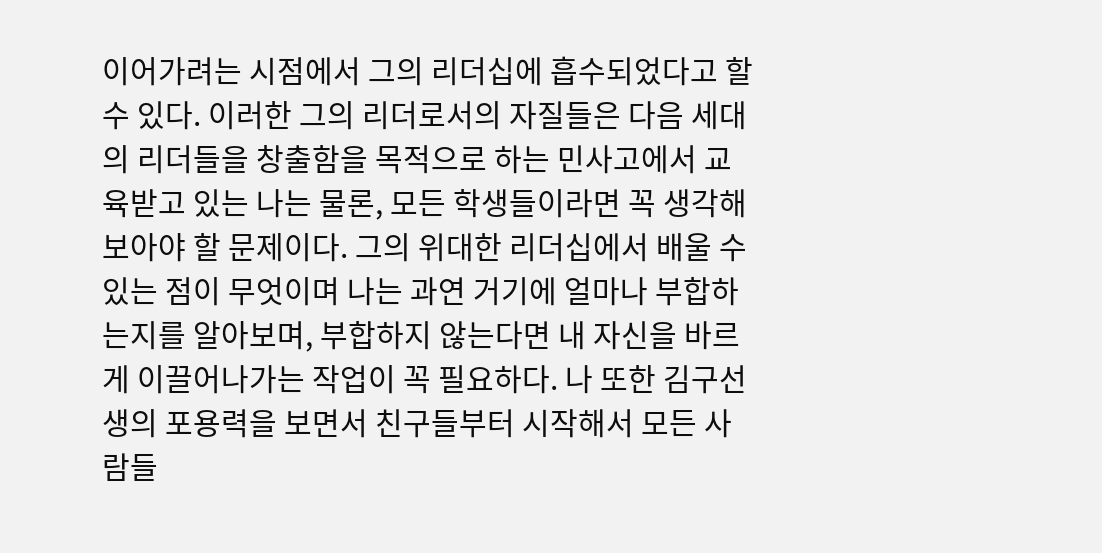이어가려는 시점에서 그의 리더십에 흡수되었다고 할 수 있다. 이러한 그의 리더로서의 자질들은 다음 세대의 리더들을 창출함을 목적으로 하는 민사고에서 교육받고 있는 나는 물론, 모든 학생들이라면 꼭 생각해보아야 할 문제이다. 그의 위대한 리더십에서 배울 수 있는 점이 무엇이며 나는 과연 거기에 얼마나 부합하는지를 알아보며, 부합하지 않는다면 내 자신을 바르게 이끌어나가는 작업이 꼭 필요하다. 나 또한 김구선생의 포용력을 보면서 친구들부터 시작해서 모든 사람들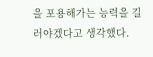을 포용해가는 능력을 길러야겠다고 생각했다.